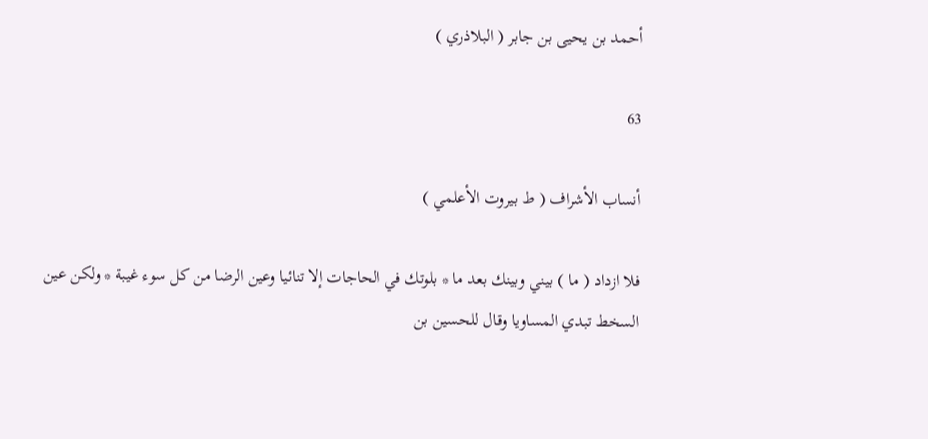أحمد بن يحيى بن جابر ( البلاذري )

63

أنساب الأشراف ( ط بيروت الأعلمي )

فلا ازداد ( ما ) بيني وبينك بعد ما * بلوتك في الحاجات إلا تنائيا وعين الرضا من كل سوء غيبة * ولكن عين السخط تبدي المساويا وقال للحسين بن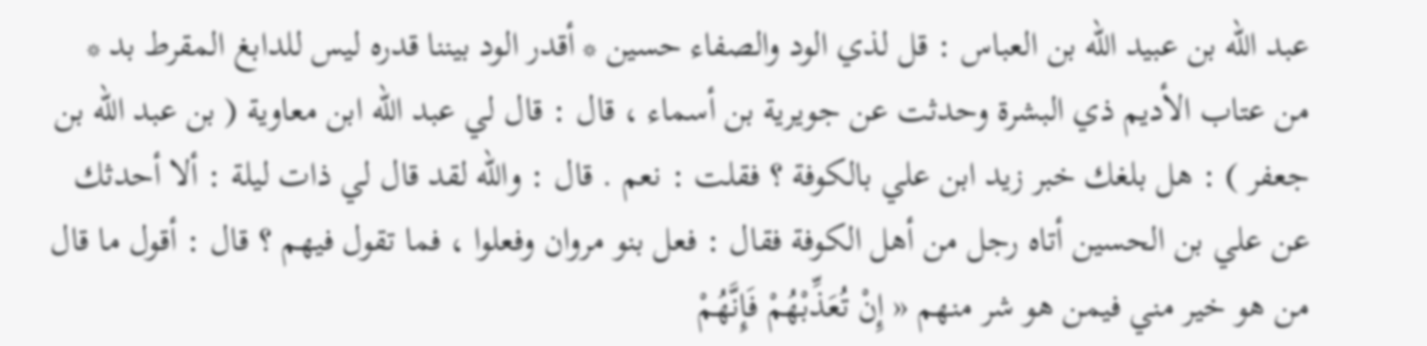عبد اللّه بن عبيد اللّه بن العباس : قل لذي الود والصفاء حسين * أقدر الود بيننا قدره ليس للدابغ المقرط بد * من عتاب الأديم ذي البشرة وحدثت عن جويرية بن أسماء ، قال : قال لي عبد اللّه ابن معاوية ( بن عبد اللّه بن جعفر ) : هل بلغك خبر زيد ابن علي بالكوفة ؟ فقلت : نعم . قال : واللّه لقد قال لي ذات ليلة : ألا أحدثك عن علي بن الحسين أتاه رجل من أهل الكوفة فقال : فعل بنو مروان وفعلوا ، فما تقول فيهم ؟ قال : أقول ما قال من هو خير مني فيمن هو شر منهم « إِنْ تُعَذِّبْهُمْ فَإِنَّهُمْ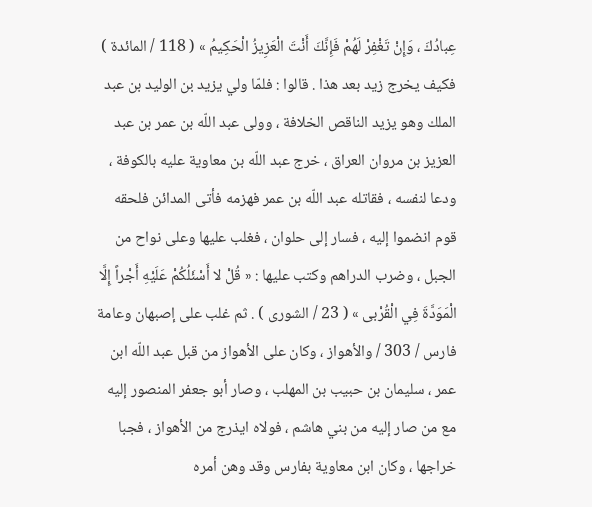عِبادُكَ ، وَإِنْ تَغْفِرْ لَهُمْ فَإِنَّكَ أَنْتَ الْعَزِيزُ الْحَكِيمُ » ( 118 / المائدة ) فكيف يخرج زيد بعد هذا . قالوا : فلمّا ولي يزيد بن الوليد بن عبد الملك وهو يزيد الناقص الخلافة ، وولى عبد اللّه بن عمر بن عبد العزيز بن مروان العراق ، خرج عبد اللّه بن معاوية عليه بالكوفة ، ودعا لنفسه ، فقاتله عبد اللّه بن عمر فهزمه فأتى المدائن فلحقه قوم انضموا إليه ، فسار إلى حلوان ، فغلب عليها وعلى نواح من الجبل ، وضرب الدراهم وكتب عليها : « قُلْ لا أَسْئَلُكُمْ عَلَيْهِ أَجْراً إِلَّا الْمَوَدَّةَ فِي الْقُرْبى » ( 23 / الشورى ) . ثم غلب على إصبهان وعامة فارس / 303 / والأهواز ، وكان على الأهواز من قبل عبد اللّه ابن عمر ، سليمان بن حبيب بن المهلب ، وصار أبو جعفر المنصور إليه مع من صار إليه من بني هاشم ، فولاه ايذرج من الأهواز ، فجبا خراجها ، وكان ابن معاوية بفارس وقد وهن أمره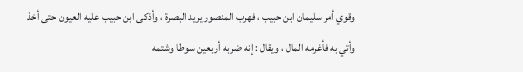وقوي أمر سليمان ابن حبيب ، فهرب المنصور يريد البصرة ، وأذكى ابن حبيب عليه العيون حتى أخذ وأتي به فأغرمه المال ، ويقال : إنه ضربه أربعين سوطا وشتمه